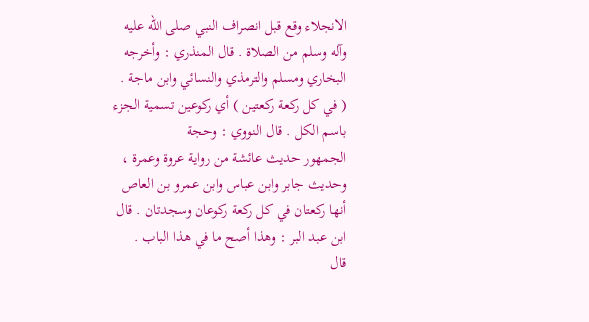الانجلاء وقع قبل انصراف النبي صلى الله عليه وآله وسلم من الصلاة . قال المنذري : وأخرجه
البخاري ومسلم والترمذي والنسائي وابن ماجة .
( في كل ركعة ركعتين ) أي ركوعين تسمية الجزء باسم الكل . قال النووي : وحجة
الجمهور حديث عائشة من رواية عروة وعمرة ، وحديث جابر وابن عباس وابن عمرو بن العاص
أنها ركعتان في كل ركعة ركوعان وسجدتان . قال ابن عبد البر : وهذا أصح ما في هذا الباب .
قال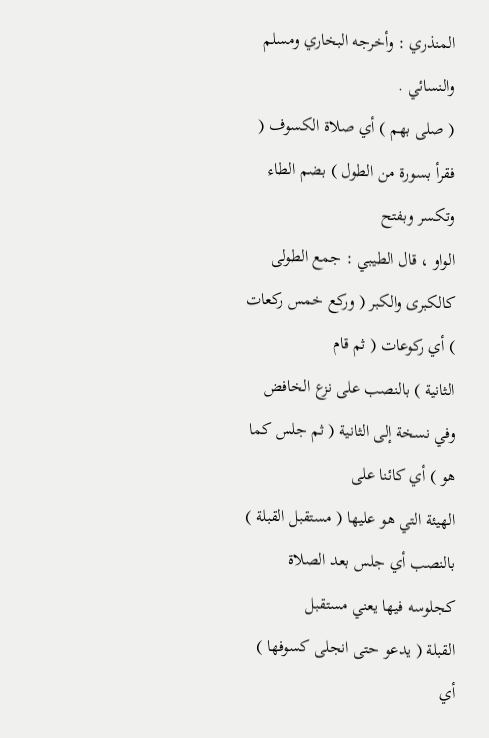المنذري : وأخرجه البخاري ومسلم والنسائي .
( صلى بهم ) أي صلاة الكسوف ( فقرأ بسورة من الطول ) بضم الطاء وتكسر وبفتح
الواو ، قال الطيبي : جمع الطولى كالكبرى والكبر ( وركع خمس ركعات ) أي ركوعات ( ثم قام
الثانية ) بالنصب على نزع الخافض وفي نسخة إلى الثانية ( ثم جلس كما هو ) أي كائنا على
الهيئة التي هو عليها ( مستقبل القبلة ) بالنصب أي جلس بعد الصلاة كجلوسه فيها يعني مستقبل
القبلة ( يدعو حتى انجلى كسوفها ) أي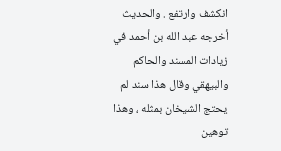انكشف وارتفع . والحديث أخرجه عبد الله بن أحمد في
زيادات المسند والحاكم والبيهقي وقال هذا سند لم يحتج الشيخان بمثله ، وهذا توهين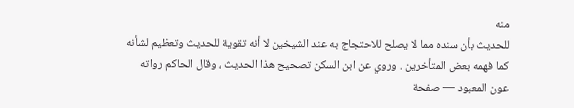منه
للحديث بأن سنده مما لا يصلح للاحتجاج به عند الشيخين لا أنه تقوية للحديث وتعظيم لشأنه
كما فهمه بعض المتأخرين . وروي عن ابن السكن تصحيح هذا الحديث ، وقال الحاكم رواته
عون المعبود — صفحة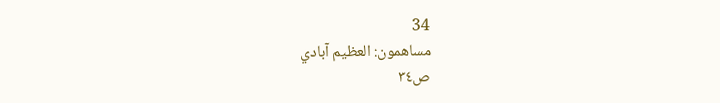34
مساهمون: العظيم آبادي
ص٣٤